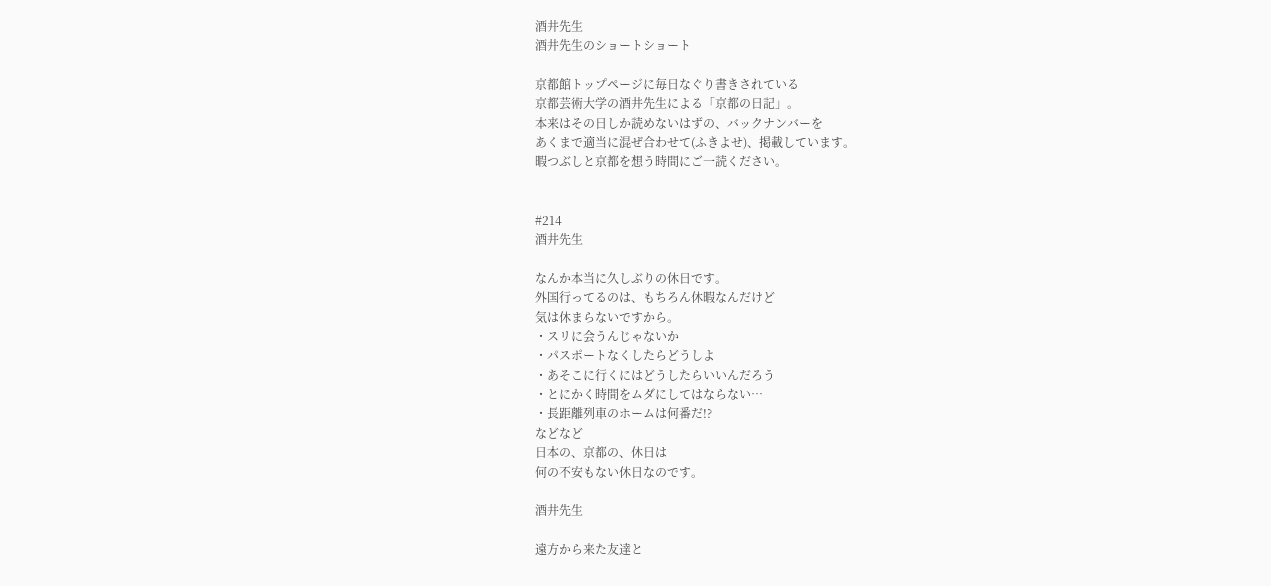酒井先生
酒井先生のショートショート

京都館トップページに毎日なぐり書きされている
京都芸術大学の酒井先生による「京都の日記」。
本来はその日しか読めないはずの、バックナンバーを
あくまで適当に混ぜ合わせて(ふきよせ)、掲載しています。
暇つぶしと京都を想う時間にご一読ください。


#214
酒井先生

なんか本当に久しぶりの休日です。
外国行ってるのは、もちろん休暇なんだけど
気は休まらないですから。
・スリに会うんじゃないか
・パスポートなくしたらどうしよ
・あそこに行くにはどうしたらいいんだろう
・とにかく時間をムダにしてはならない…
・長距離列車のホームは何番だ!?
などなど
日本の、京都の、休日は
何の不安もない休日なのです。

酒井先生

遠方から来た友達と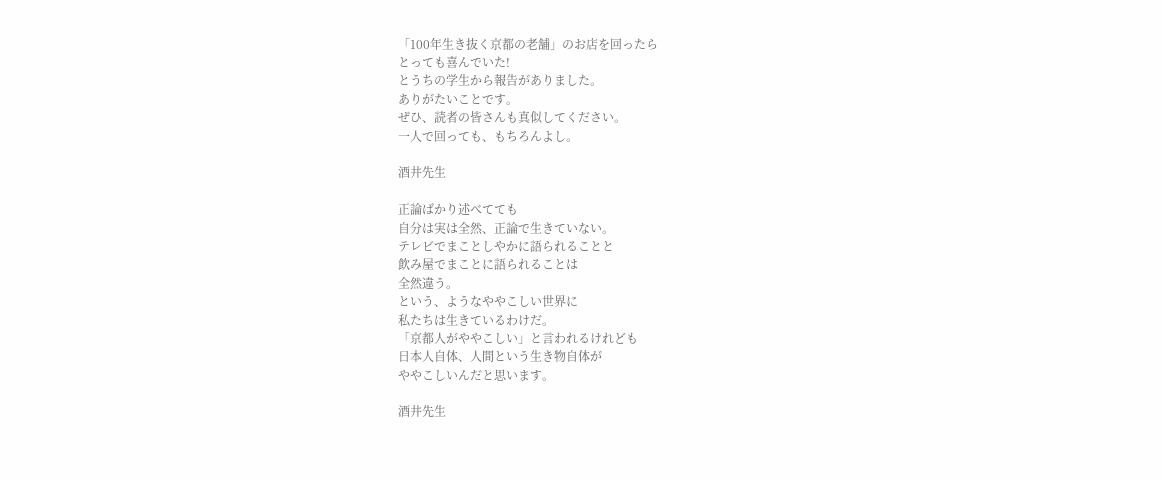「100年生き抜く京都の老舗」のお店を回ったら
とっても喜んでいた!
とうちの学生から報告がありました。
ありがたいことです。
ぜひ、読者の皆さんも真似してください。
一人で回っても、もちろんよし。

酒井先生

正論ばかり述べてても
自分は実は全然、正論で生きていない。
テレビでまことしやかに語られることと
飲み屋でまことに語られることは
全然違う。
という、ようなややこしい世界に
私たちは生きているわけだ。
「京都人がややこしい」と言われるけれども
日本人自体、人間という生き物自体が
ややこしいんだと思います。

酒井先生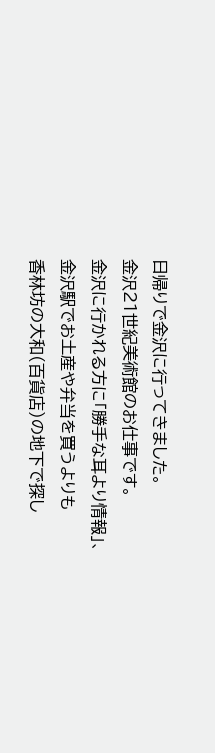日帰りで金沢に行ってきました。
金沢21世紀美術館のお仕事です。
金沢に行かれる方に「勝手な耳より情報」、
金沢駅でお土産や弁当を買うよりも
香林坊の大和(百貨店)の地下で探し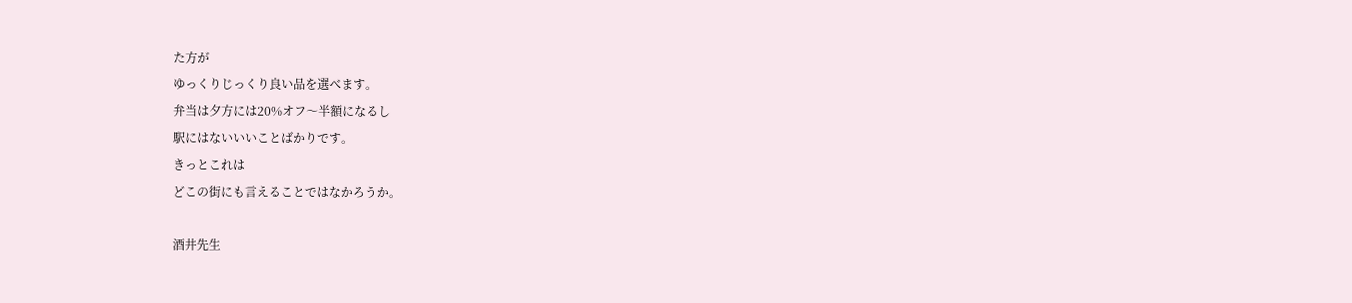た方が
ゆっくりじっくり良い品を選べます。
弁当は夕方には20%オフ〜半額になるし
駅にはないいいことばかりです。
きっとこれは
どこの街にも言えることではなかろうか。

酒井先生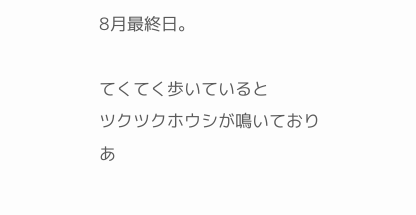8月最終日。

てくてく歩いていると
ツクツクホウシが鳴いており
あ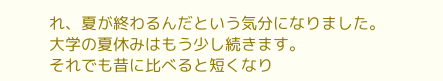れ、夏が終わるんだという気分になりました。
大学の夏休みはもう少し続きます。
それでも昔に比べると短くなり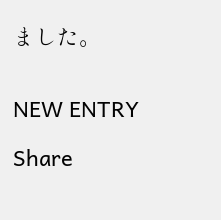ました。


NEW ENTRY

Share